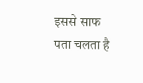इससे साफ पता चलता है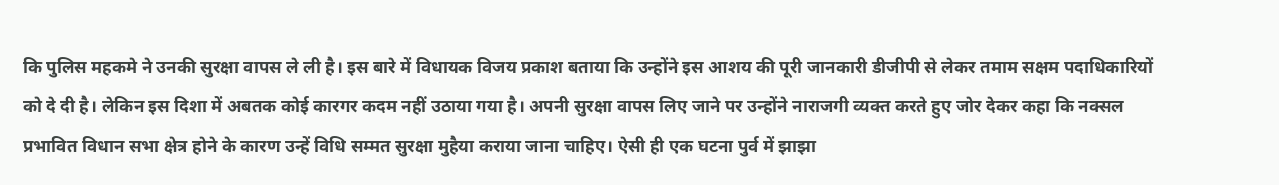कि पुलिस महकमे ने उनकी सुरक्षा वापस ले ली है। इस बारे में विधायक विजय प्रकाश बताया कि उन्होंने इस आशय की पूरी जानकारी डीजीपी से लेकर तमाम सक्षम पदाधिकारियों को दे दी है। लेकिन इस दिशा में अबतक कोई कारगर कदम नहीं उठाया गया है। अपनी सुरक्षा वापस लिए जाने पर उन्होंने नाराजगी व्यक्त करते हुए जोर देकर कहा कि नक्सल प्रभावित विधान सभा क्षेत्र होने के कारण उन्हें विधि सम्मत सुरक्षा मुहैया कराया जाना चाहिए। ऐसी ही एक घटना पुर्व में झाझा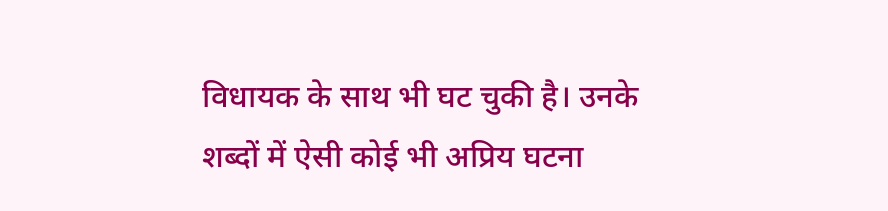विधायक के साथ भी घट चुकी है। उनके शब्दों में ऐसी कोई भी अप्रिय घटना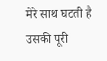मेरे साथ घटती है उसकी पूरी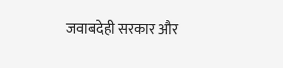जवाबदेही सरकार और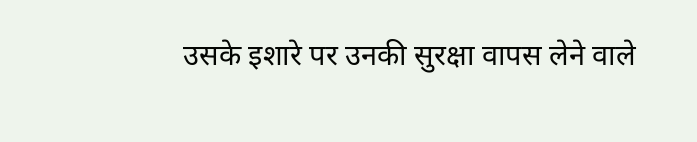उसके इशारे पर उनकी सुरक्षा वापस लेने वाले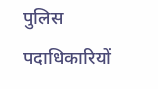पुलिस पदाधिकारियों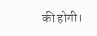की होगी।